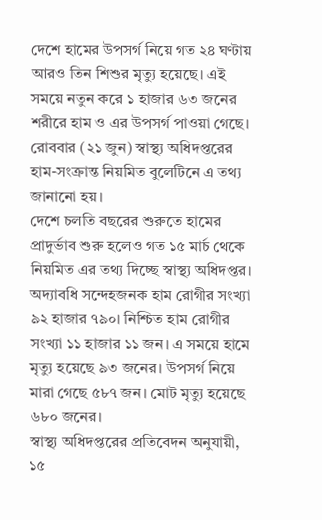দেশে হামের উপসর্গ নিয়ে গত ২৪ ঘণ্টায় আরও তিন শিশুর মৃত্যু হয়েছে। এই সময়ে নতুন করে ১ হাজার ৬৩ জনের শরীরে হাম ও এর উপসর্গ পাওয়া গেছে।
রোববার (২১ জুন) স্বাস্থ্য অধিদপ্তরের হাম-সংক্রান্ত নিয়মিত বুলেটিনে এ তথ্য জানানো হয়।
দেশে চলতি বছরের শুরুতে হামের প্রাদুর্ভাব শুরু হলেও গত ১৫ মার্চ থেকে নিয়মিত এর তথ্য দিচ্ছে স্বাস্থ্য অধিদপ্তর। অদ্যাবধি সন্দেহজনক হাম রোগীর সংখ্যা ৯২ হাজার ৭৯০। নিশ্চিত হাম রোগীর সংখ্যা ১১ হাজার ১১ জন। এ সময়ে হামে মৃত্যু হয়েছে ৯৩ জনের। উপসর্গ নিয়ে মারা গেছে ৫৮৭ জন। মোট মৃত্যু হয়েছে ৬৮০ জনের।
স্বাস্থ্য অধিদপ্তরের প্রতিবেদন অনুযায়ী, ১৫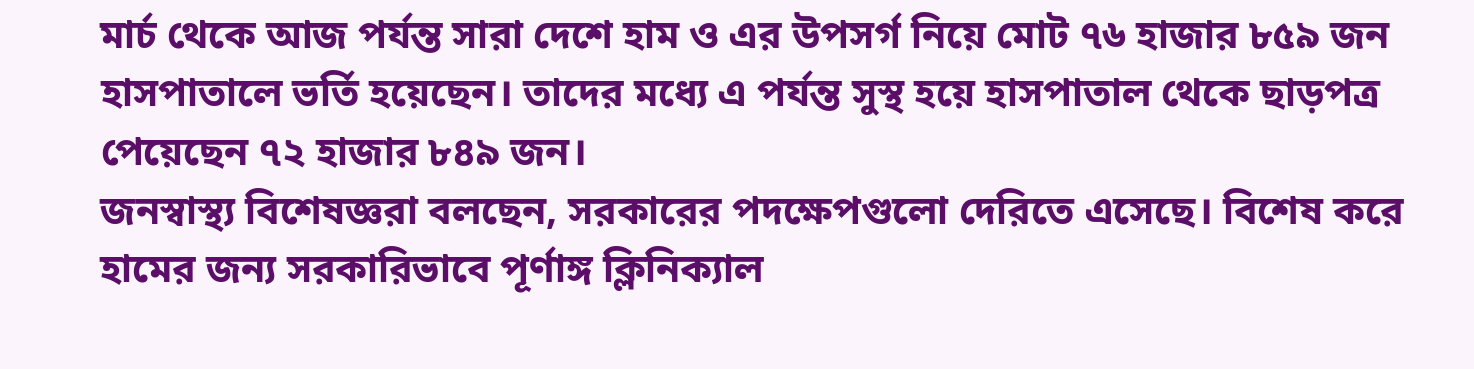মার্চ থেকে আজ পর্যন্ত সারা দেশে হাম ও এর উপসর্গ নিয়ে মোট ৭৬ হাজার ৮৫৯ জন হাসপাতালে ভর্তি হয়েছেন। তাদের মধ্যে এ পর্যন্ত সুস্থ হয়ে হাসপাতাল থেকে ছাড়পত্র পেয়েছেন ৭২ হাজার ৮৪৯ জন।
জনস্বাস্থ্য বিশেষজ্ঞরা বলছেন, সরকারের পদক্ষেপগুলো দেরিতে এসেছে। বিশেষ করে হামের জন্য সরকারিভাবে পূর্ণাঙ্গ ক্লিনিক্যাল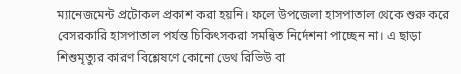ম্যানেজমেন্ট প্রটোকল প্রকাশ করা হয়নি। ফলে উপজেলা হাসপাতাল থেকে শুরু করে বেসরকারি হাসপাতাল পর্যন্ত চিকিৎসকরা সমন্বিত নির্দেশনা পাচ্ছেন না। এ ছাড়া শিশুমৃত্যুর কারণ বিশ্লেষণে কোনো ডেথ রিভিউ বা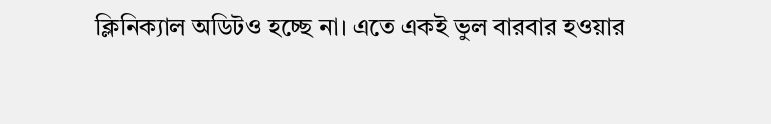ক্লিনিক্যাল অডিটও হচ্ছে না। এতে একই ভুল বারবার হওয়ার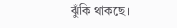ঝুঁকি থাকছে।